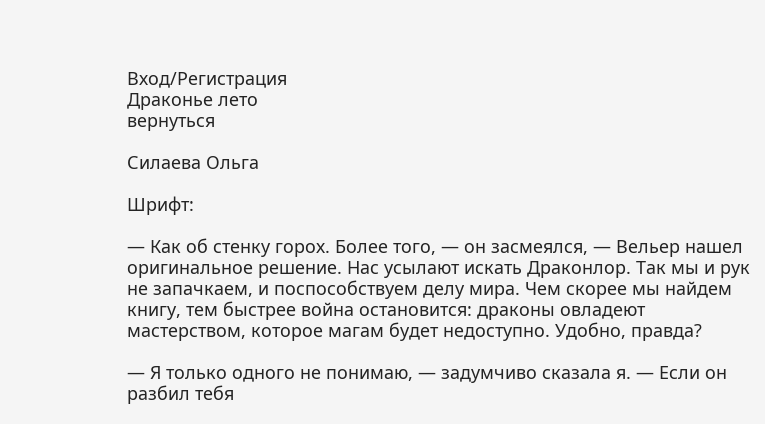Вход/Регистрация
Драконье лето
вернуться

Силаева Ольга

Шрифт:

— Как об стенку горох. Более того, — он засмеялся, — Вельер нашел оригинальное решение. Нас усылают искать Драконлор. Так мы и рук не запачкаем, и поспособствуем делу мира. Чем скорее мы найдем книгу, тем быстрее война остановится: драконы овладеют мастерством, которое магам будет недоступно. Удобно, правда?

— Я только одного не понимаю, — задумчиво сказала я. — Если он разбил тебя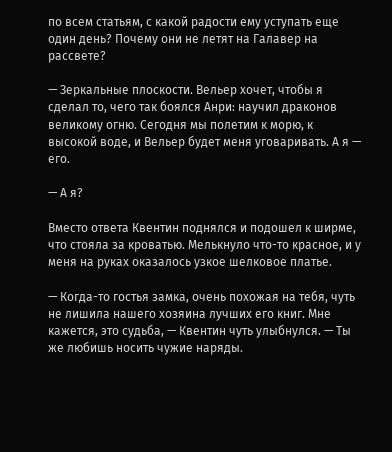по всем статьям, с какой радости ему уступать еще один день? Почему они не летят на Галавер на рассвете?

— Зеркальные плоскости. Вельер хочет, чтобы я сделал то, чего так боялся Анри: научил драконов великому огню. Сегодня мы полетим к морю, к высокой воде, и Вельер будет меня уговаривать. А я — его.

— А я?

Вместо ответа Квентин поднялся и подошел к ширме, что стояла за кроватью. Мелькнуло что-то красное, и у меня на руках оказалось узкое шелковое платье.

— Когда-то гостья замка, очень похожая на тебя, чуть не лишила нашего хозяина лучших его книг. Мне кажется, это судьба, — Квентин чуть улыбнулся. — Ты же любишь носить чужие наряды.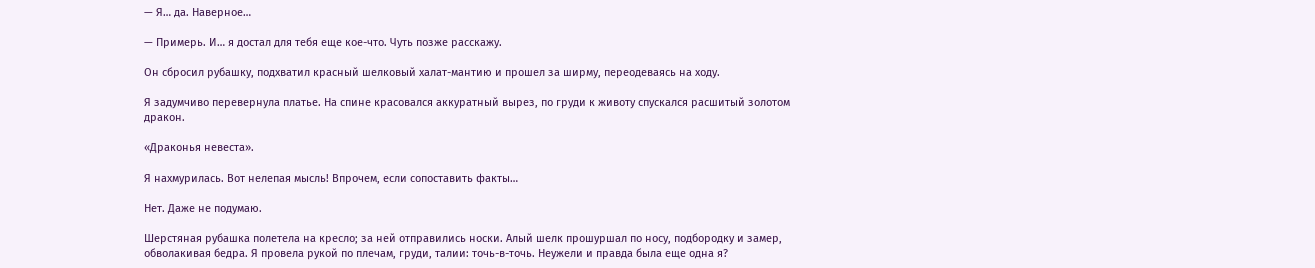— Я… да. Наверное…

— Примерь. И… я достал для тебя еще кое-что. Чуть позже расскажу.

Он сбросил рубашку, подхватил красный шелковый халат-мантию и прошел за ширму, переодеваясь на ходу.

Я задумчиво перевернула платье. На спине красовался аккуратный вырез, по груди к животу спускался расшитый золотом дракон.

«Драконья невеста».

Я нахмурилась. Вот нелепая мысль! Впрочем, если сопоставить факты…

Нет. Даже не подумаю.

Шерстяная рубашка полетела на кресло; за ней отправились носки. Алый шелк прошуршал по носу, подбородку и замер, обволакивая бедра. Я провела рукой по плечам, груди, талии: точь-в-точь. Неужели и правда была еще одна я?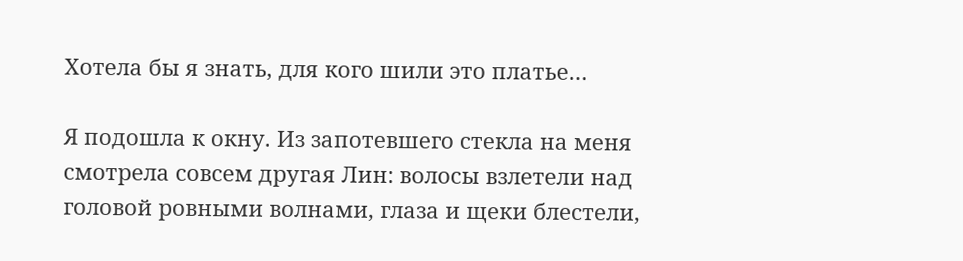Хотела бы я знать, для кого шили это платье…

Я подошла к окну. Из запотевшего стекла на меня смотрела совсем другая Лин: волосы взлетели над головой ровными волнами, глаза и щеки блестели,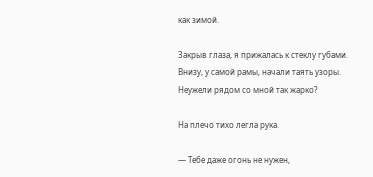как зимой.

Закрыв глаза, я прижалась к стеклу губами. Внизу, у самой рамы, начали таять узоры. Неужели рядом со мной так жарко?

На плечо тихо легла рука.

— Тебе даже огонь не нужен,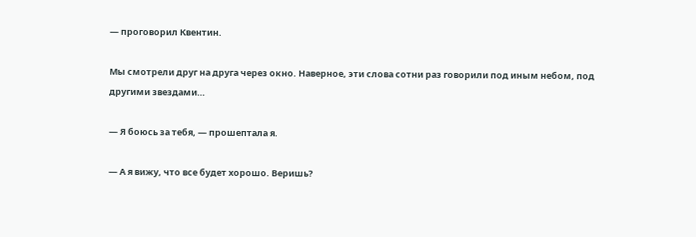— проговорил Квентин.

Мы смотрели друг на друга через окно. Наверное, эти слова сотни раз говорили под иным небом, под другими звездами…

— Я боюсь за тебя, — прошептала я.

— А я вижу, что все будет хорошо. Веришь?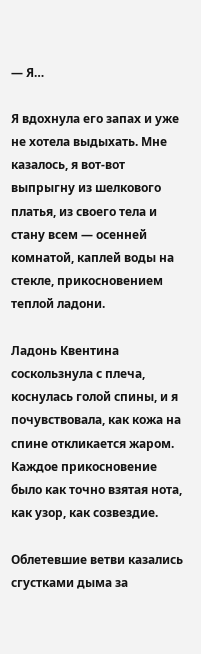— Я…

Я вдохнула его запах и уже не хотела выдыхать. Мне казалось, я вот-вот выпрыгну из шелкового платья, из своего тела и стану всем — осенней комнатой, каплей воды на стекле, прикосновением теплой ладони.

Ладонь Квентина соскользнула с плеча, коснулась голой спины, и я почувствовала, как кожа на спине откликается жаром. Каждое прикосновение было как точно взятая нота, как узор, как созвездие.

Облетевшие ветви казались сгустками дыма за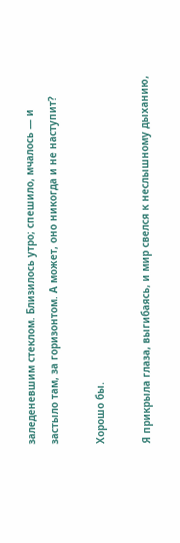заледеневшим стеклом. Близилось утро; спешило, мчалось — и застыло там, за горизонтом. А может, оно никогда и не наступит?

Хорошо бы.

Я прикрыла глаза, выгибаясь, и мир свелся к неслышному дыханию,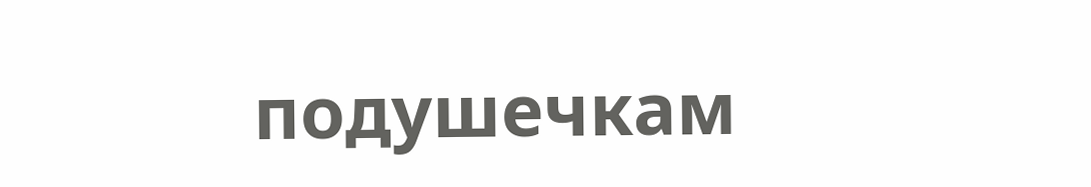подушечкам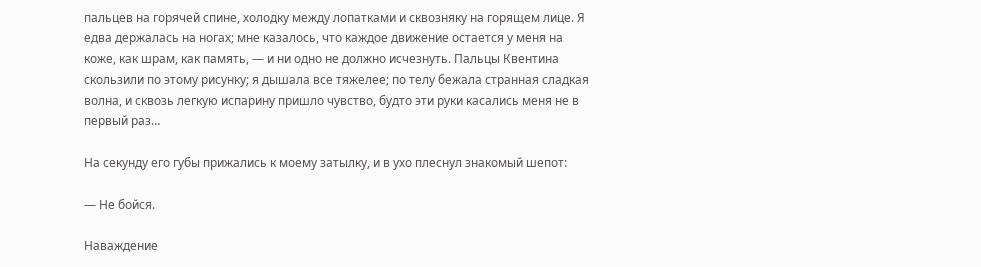пальцев на горячей спине, холодку между лопатками и сквозняку на горящем лице. Я едва держалась на ногах; мне казалось, что каждое движение остается у меня на коже, как шрам, как память, — и ни одно не должно исчезнуть. Пальцы Квентина скользили по этому рисунку; я дышала все тяжелее; по телу бежала странная сладкая волна, и сквозь легкую испарину пришло чувство, будто эти руки касались меня не в первый раз…

На секунду его губы прижались к моему затылку, и в ухо плеснул знакомый шепот:

— Не бойся.

Наваждение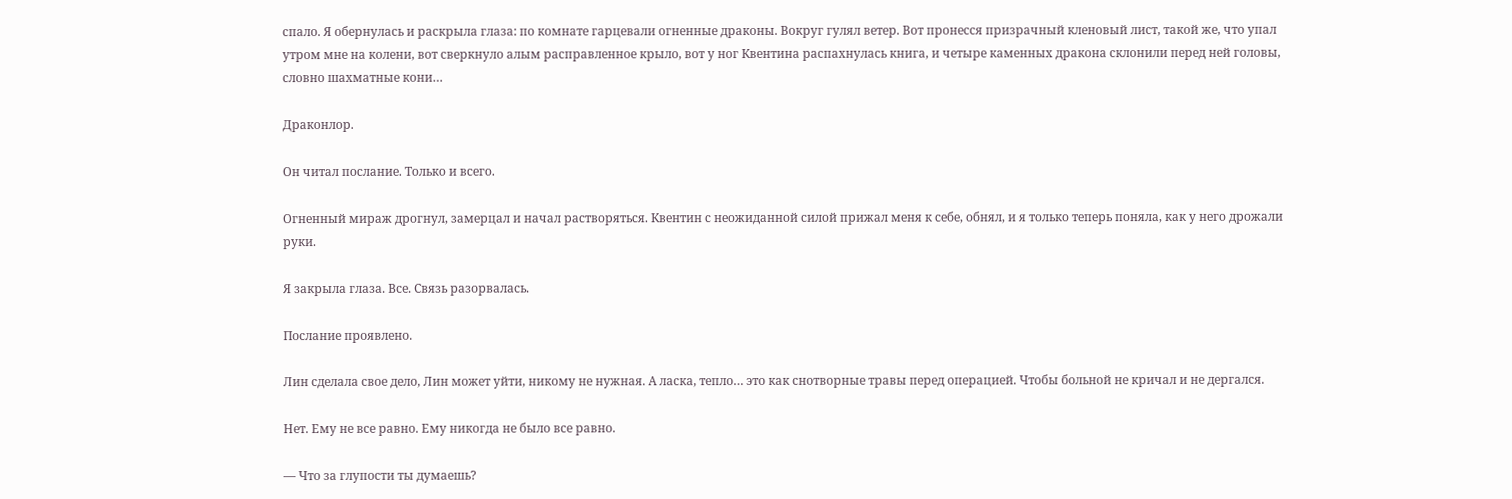спало. Я обернулась и раскрыла глаза: по комнате гарцевали огненные драконы. Вокруг гулял ветер. Вот пронесся призрачный кленовый лист, такой же, что упал утром мне на колени, вот сверкнуло алым расправленное крыло, вот у ног Квентина распахнулась книга, и четыре каменных дракона склонили перед ней головы, словно шахматные кони…

Драконлор.

Он читал послание. Только и всего.

Огненный мираж дрогнул, замерцал и начал растворяться. Квентин с неожиданной силой прижал меня к себе, обнял, и я только теперь поняла, как у него дрожали руки.

Я закрыла глаза. Все. Связь разорвалась.

Послание проявлено.

Лин сделала свое дело, Лин может уйти, никому не нужная. А ласка, тепло… это как снотворные травы перед операцией. Чтобы больной не кричал и не дергался.

Нет. Ему не все равно. Ему никогда не было все равно.

— Что за глупости ты думаешь?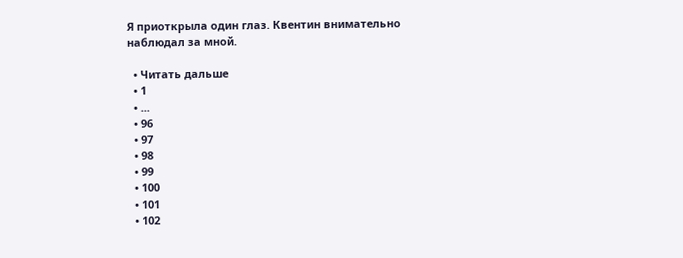Я приоткрыла один глаз. Квентин внимательно наблюдал за мной.

  • Читать дальше
  • 1
  • ...
  • 96
  • 97
  • 98
  • 99
  • 100
  • 101
  • 102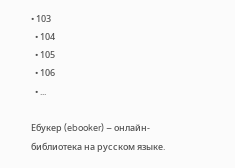• 103
  • 104
  • 105
  • 106
  • ...

Ебукер (ebooker) – онлайн-библиотека на русском языке.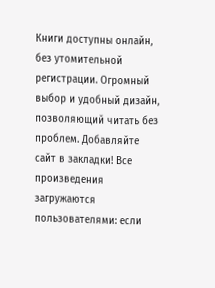Книги доступны онлайн, без утомительной регистрации. Огромный выбор и удобный дизайн, позволяющий читать без проблем. Добавляйте сайт в закладки! Все произведения загружаются пользователями: если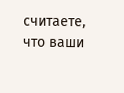считаете, что ваши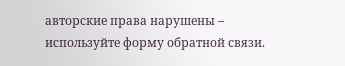авторские права нарушены – используйте форму обратной связи.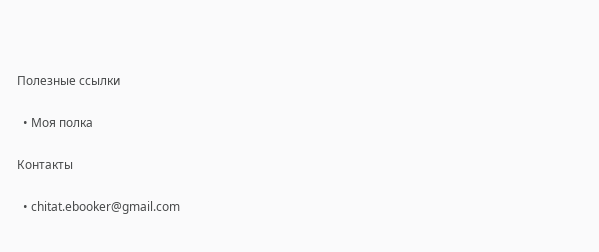Полезные ссылки

  • Моя полка

Контакты

  • chitat.ebooker@gmail.com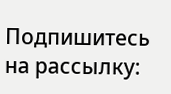Подпишитесь на рассылку: